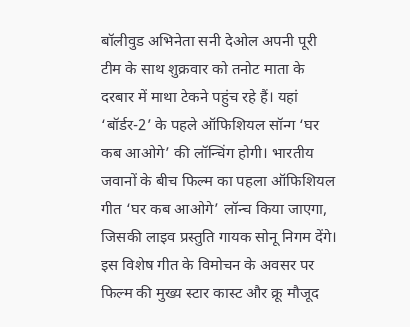बॉलीवुड अभिनेता सनी देओल अपनी पूरी टीम के साथ शुक्रवार को तनोट माता के दरबार में माथा टेकने पहुंच रहे हैं। यहां ‘बॉर्डर-2’ के पहले ऑफिशियल सॉन्ग ‘घर कब आओगे’ की लॉन्चिंग होगी। भारतीय जवानों के बीच फिल्म का पहला ऑफिशियल गीत ‘घर कब आओगे’ लॉन्च किया जाएगा, जिसकी लाइव प्रस्तुति गायक सोनू निगम देंगे। इस विशेष गीत के विमोचन के अवसर पर फिल्म की मुख्य स्टार कास्ट और क्रू मौजूद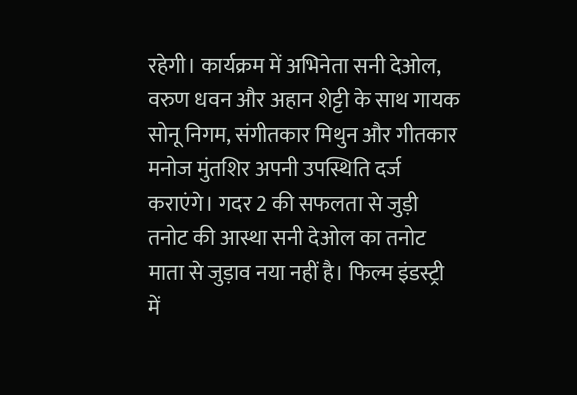रहेगी। कार्यक्रम में अभिनेता सनी देओल, वरुण धवन और अहान शेट्टी के साथ गायक सोनू निगम, संगीतकार मिथुन और गीतकार मनोज मुंतशिर अपनी उपस्थिति दर्ज कराएंगे। गदर 2 की सफलता से जुड़ी तनोट की आस्था सनी देओल का तनोट माता से जुड़ाव नया नहीं है। फिल्म इंडस्ट्री में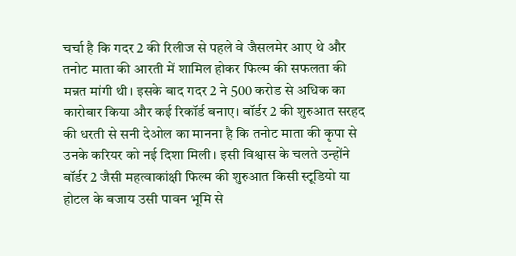चर्चा है कि गदर 2 की रिलीज से पहले वे जैसलमेर आए थे और तनोट माता की आरती में शामिल होकर फिल्म की सफलता की मन्नत मांगी थी। इसके बाद गदर 2 ने 500 करोड से अधिक का कारोबार किया और कई रिकॉर्ड बनाए। बॉर्डर 2 की शुरुआत सरहद की धरती से सनी देओल का मानना है कि तनोट माता की कृपा से उनके करियर को नई दिशा मिली। इसी विश्वास के चलते उन्होंने बॉर्डर 2 जैसी महत्वाकांक्षी फिल्म की शुरुआत किसी स्टूडियो या होटल के बजाय उसी पावन भूमि से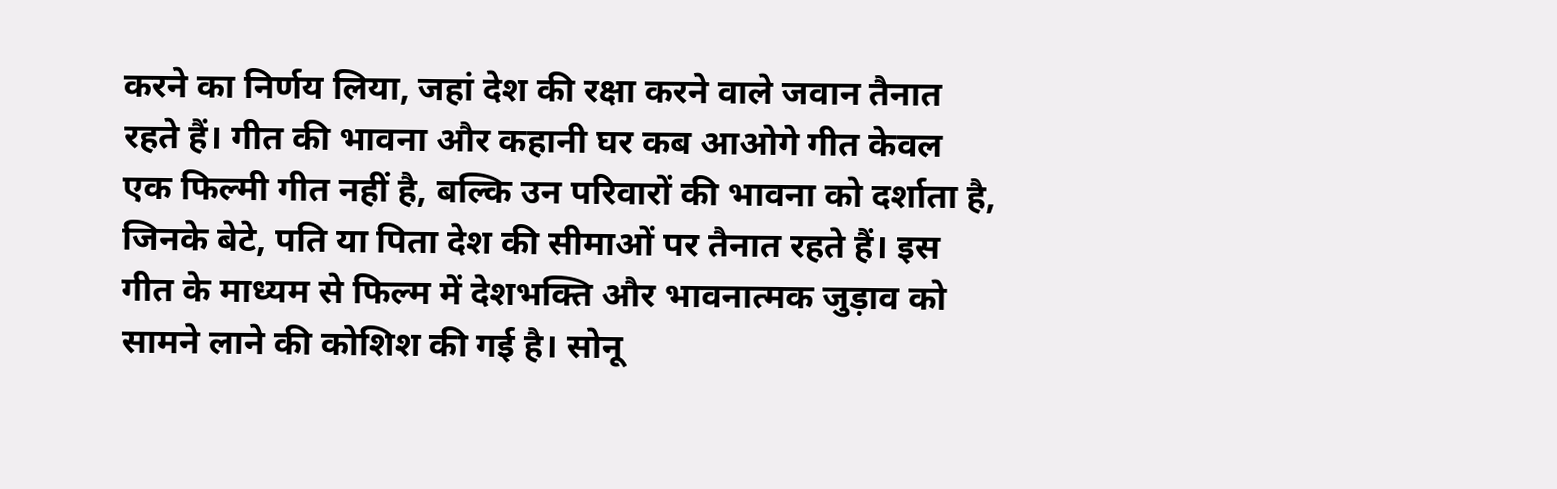करने का निर्णय लिया, जहां देश की रक्षा करने वाले जवान तैनात रहते हैं। गीत की भावना और कहानी घर कब आओगे गीत केवल एक फिल्मी गीत नहीं है, बल्कि उन परिवारों की भावना को दर्शाता है, जिनके बेटे, पति या पिता देश की सीमाओं पर तैनात रहते हैं। इस गीत के माध्यम से फिल्म में देशभक्ति और भावनात्मक जुड़ाव को सामने लाने की कोशिश की गई है। सोनू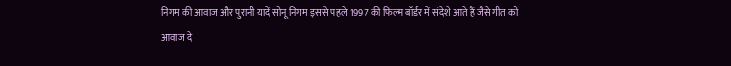निगम की आवाज और पुरानी यादें सोनू निगम इससे पहले 1997 की फिल्म बॉर्डर में संदेशे आते हैं जैसे गीत को आवाज दे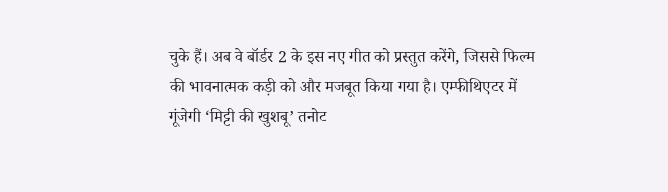चुके हैं। अब वे बॉर्डर 2 के इस नए गीत को प्रस्तुत करेंगे, जिससे फिल्म की भावनात्मक कड़ी को और मजबूत किया गया है। एम्फीथिएटर में गूंजेगी ‘मिट्टी की खुशबू’ तनोट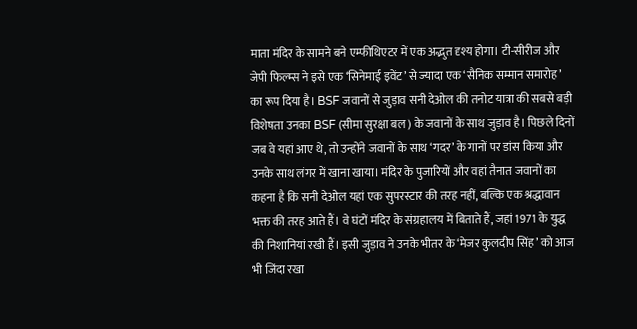माता मंदिर के सामने बने एम्फीथिएटर में एक अद्भुत दृश्य होगा। टी-सीरीज और जेपी फिल्म्स ने इसे एक ‘सिनेमाई इवेंट’ से ज्यादा एक ‘सैनिक सम्मान समारोह’ का रूप दिया है। BSF जवानों से जुड़ाव सनी देओल की तनोट यात्रा की सबसे बड़ी विशेषता उनका BSF (सीमा सुरक्षा बल) के जवानों के साथ जुड़ाव है। पिछले दिनों जब वे यहां आए थे, तो उन्होंने जवानों के साथ ‘गदर’ के गानों पर डांस किया और उनके साथ लंगर में खाना खाया। मंदिर के पुजारियों और वहां तैनात जवानों का कहना है कि सनी देओल यहां एक सुपरस्टार की तरह नहीं, बल्कि एक श्रद्धावान भक्त की तरह आते हैं। वे घंटों मंदिर के संग्रहालय में बिताते हैं, जहां 1971 के युद्ध की निशानियां रखी हैं। इसी जुड़ाव ने उनके भीतर के ‘मेजर कुलदीप सिंह’ को आज भी जिंदा रखा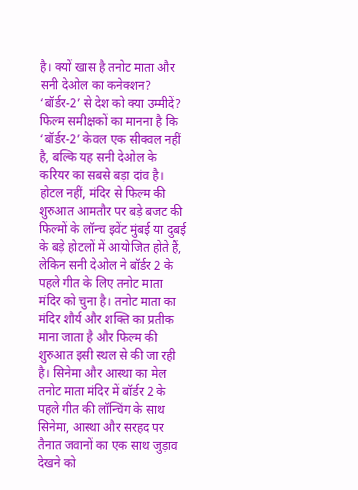है। क्यों खास है तनोट माता और सनी देओल का कनेक्शन? ‘बॉर्डर-2’ से देश को क्या उम्मीदें? फिल्म समीक्षकों का मानना है कि ‘बॉर्डर-2’ केवल एक सीक्वल नहीं है, बल्कि यह सनी देओल के करियर का सबसे बड़ा दांव है। होटल नहीं, मंदिर से फिल्म की शुरुआत आमतौर पर बड़े बजट की फिल्मों के लॉन्च इवेंट मुंबई या दुबई के बड़े होटलों में आयोजित होते हैं, लेकिन सनी देओल ने बॉर्डर 2 के पहले गीत के लिए तनोट माता मंदिर को चुना है। तनोट माता का मंदिर शौर्य और शक्ति का प्रतीक माना जाता है और फिल्म की शुरुआत इसी स्थल से की जा रही है। सिनेमा और आस्था का मेल तनोट माता मंदिर में बॉर्डर 2 के पहले गीत की लॉन्चिंग के साथ सिनेमा, आस्था और सरहद पर तैनात जवानों का एक साथ जुड़ाव देखने को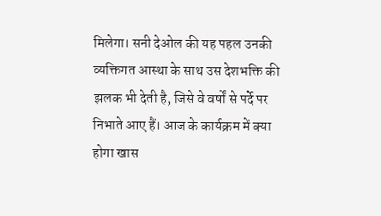मिलेगा। सनी देओल की यह पहल उनकी व्यक्तिगत आस्था के साथ उस देशभक्ति की झलक भी देती है, जिसे वे वर्षों से पर्दे पर निभाते आए हैं। आज के कार्यक्रम में क्या होगा खास